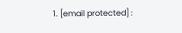1. [email protected] :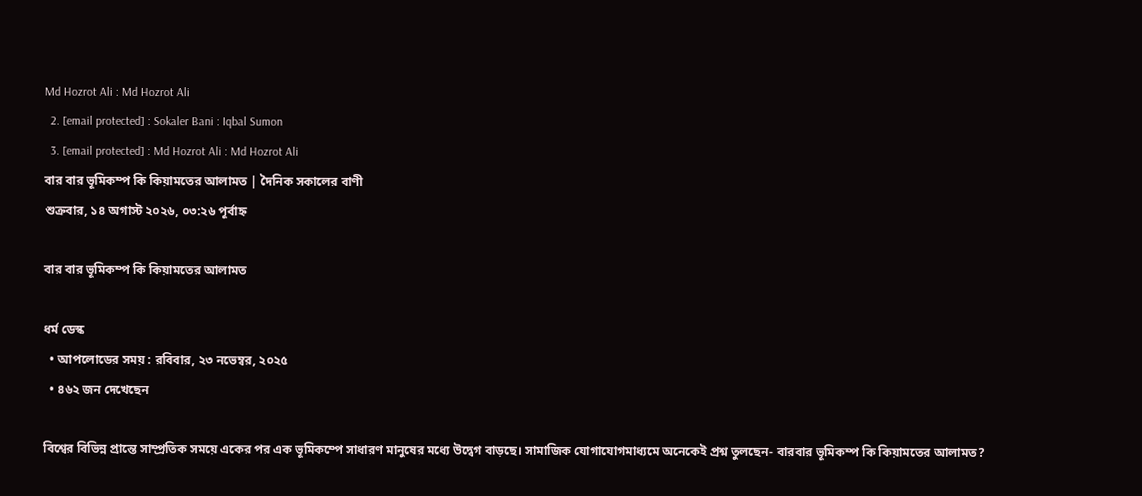Md Hozrot Ali : Md Hozrot Ali
  2. [email protected] : Sokaler Bani : Iqbal Sumon
  3. [email protected] : Md Hozrot Ali : Md Hozrot Ali
বার বার ভূমিকম্প কি কিয়ামতের আলামত | দৈনিক সকালের বাণী
শুক্রবার, ১৪ অগাস্ট ২০২৬, ০৩:২৬ পূর্বাহ্ন

বার বার ভূমিকম্প কি কিয়ামতের আলামত

ধর্ম ডেস্ক
  • আপলোডের সময় : রবিবার, ২৩ নভেম্বর, ২০২৫
  • ৪৬২ জন দেখেছেন

বিশ্বের বিভিন্ন প্রান্তে সাম্প্রতিক সময়ে একের পর এক ভূমিকম্পে সাধারণ মানুষের মধ্যে উদ্বেগ বাড়ছে। সামাজিক যোগাযোগমাধ্যমে অনেকেই প্রশ্ন তুলছেন- বারবার ভূমিকম্প কি কিয়ামতের আলামত?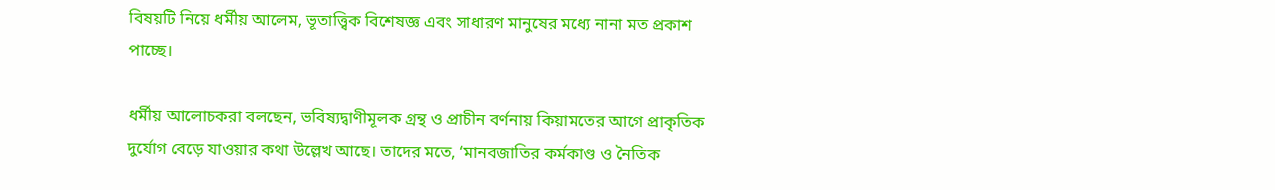বিষয়টি নিয়ে ধর্মীয় আলেম, ভূতাত্ত্বিক বিশেষজ্ঞ এবং সাধারণ মানুষের মধ্যে নানা মত প্রকাশ পাচ্ছে।

ধর্মীয় আলোচকরা বলছেন, ভবিষ্যদ্বাণীমূলক গ্রন্থ ও প্রাচীন বর্ণনায় কিয়ামতের আগে প্রাকৃতিক দুর্যোগ বেড়ে যাওয়ার কথা উল্লেখ আছে। তাদের মতে, ‘মানবজাতির কর্মকাণ্ড ও নৈতিক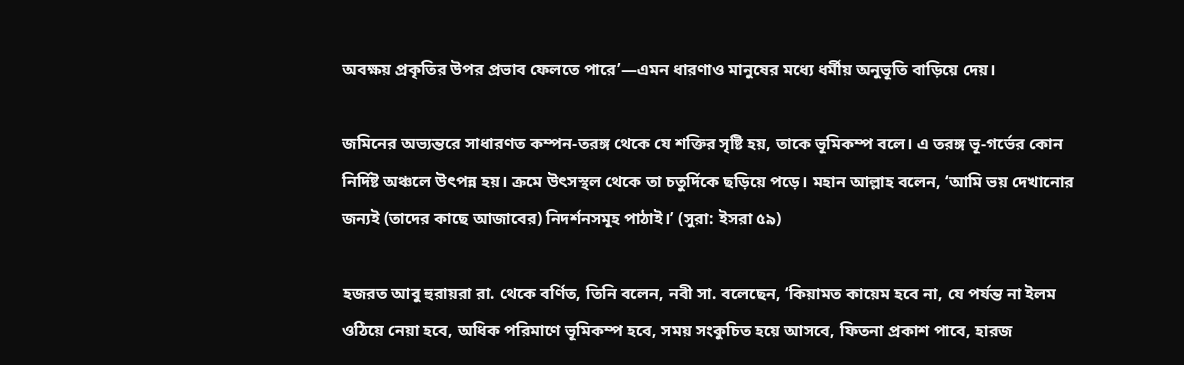অবক্ষয় প্রকৃতির উপর প্রভাব ফেলতে পারে’—এমন ধারণাও মানুষের মধ্যে ধর্মীয় অনুভূতি বাড়িয়ে দেয়।

জমিনের অভ্যন্তরে সাধারণত কম্পন-তরঙ্গ থেকে যে শক্তির সৃষ্টি হয়, তাকে ভূমিকম্প বলে। এ তরঙ্গ ভূ-গর্ভের কোন নির্দিষ্ট অঞ্চলে উৎপন্ন হয়। ক্রমে উৎসস্থল থেকে তা চতুর্দিকে ছড়িয়ে পড়ে। মহান আল্লাহ বলেন, ‘আমি ভয় দেখানোর জন্যই (তাদের কাছে আজাবের) নিদর্শনসমূহ পাঠাই।’ (সুরা: ইসরা ৫৯)

হজরত আবু হুরায়রা রা. থেকে বর্ণিত, তিনি বলেন, নবী সা. বলেছেন, ‘কিয়ামত কায়েম হবে না, যে পর্যন্ত না ইলম ওঠিয়ে নেয়া হবে, অধিক পরিমাণে ভূমিকম্প হবে, সময় সংকুচিত হয়ে আসবে, ফিতনা প্রকাশ পাবে, হারজ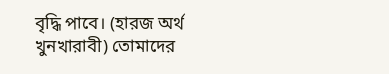বৃদ্ধি পাবে। (হারজ অর্থ খুনখারাবী) তোমাদের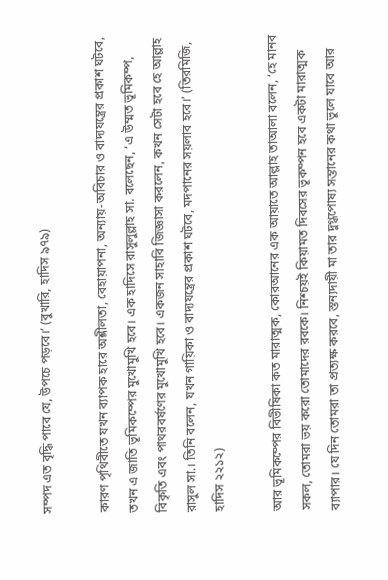সম্পদ এত বৃদ্ধি পাবে যে, উপচে পড়বে।’ (বুখারি, হাদিস ৯৭৯)

কারণ পৃথিবীতে যখন ব্যাপক হারে অশ্লীলতা, বেহায়াপনা, অন্যায়-অবিচার ও বাদ্যযন্ত্রের প্রকাশ ঘটবে, তখন এ জাতি ভূমিকম্পের মুখোমুখি হবে। এক হাদিসে রাসুলুল্লাহ সা. বলেছেন, ‘এ উম্মত ভূমিকম্প, বিকৃতি এবং পাথরবর্ষণের মুখোমুখি হবে। একজন সাহাবি জিজ্ঞাসা করলেন, কখন সেটা হবে হে আল্লাহ রাসুল সা.। তিনি বলেন, যখন গায়িকা ও বাদ্যযন্ত্রের প্রকাশ ঘটবে, মদপানের সয়লাব হবে।’ (তিরমিজি, হাদিস ২২১২)

আর ভূমিকম্পের বিভীষিকা কত মারাত্মক, কোরআনের এক আয়াতে আল্লাহ তাআলা বলেন, ‘হে মানব সকল, তোমরা ভয় করো তোমাদের রবকে। নিশ্চয়ই কিয়ামত দিবসের ভূকম্পন হবে একটা মারাত্মক ব্যাপার। যে দিন তোমরা তা প্রত্যক্ষ করবে, স্তন্যদায়ী মা তার দুগ্ধপোষ্য সন্তানের কথা ভুলে যাবে আর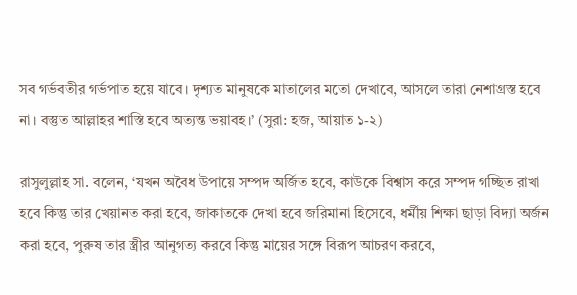সব গর্ভবতীর গর্ভপাত হয়ে যাবে। দৃশ্যত মানুষকে মাতালের মতো দেখাবে, আসলে তারা নেশাগ্রস্ত হবে না। বস্তুত আল্লাহর শাস্তি হবে অত্যন্ত ভয়াবহ।’ (সুরা: হজ, আয়াত ১-২)

রাসুলুল্লাহ সা. বলেন, ‘যখন অবৈধ উপায়ে সম্পদ অর্জিত হবে, কাউকে বিশ্বাস করে সম্পদ গচ্ছিত রাখা হবে কিন্তু তার খেয়ানত করা হবে, জাকাতকে দেখা হবে জরিমানা হিসেবে, ধর্মীয় শিক্ষা ছাড়া বিদ্যা অর্জন করা হবে, পুরুষ তার স্ত্রীর আনুগত্য করবে কিন্তু মায়ের সঙ্গে বিরূপ আচরণ করবে,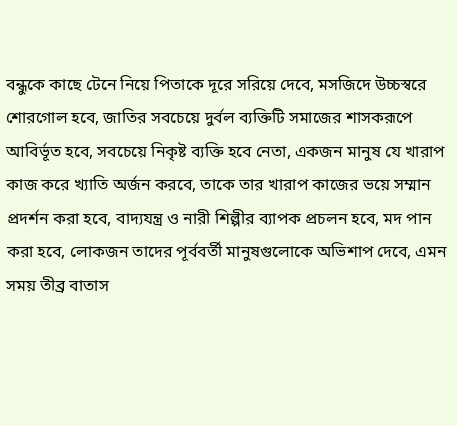বন্ধুকে কাছে টেনে নিয়ে পিতাকে দূরে সরিয়ে দেবে, মসজিদে উচ্চস্বরে শোরগোল হবে, জাতির সবচেয়ে দুর্বল ব্যক্তিটি সমাজের শাসকরূপে আবির্ভূত হবে, সবচেয়ে নিকৃষ্ট ব্যক্তি হবে নেতা, একজন মানুষ যে খারাপ কাজ করে খ্যাতি অর্জন করবে, তাকে তার খারাপ কাজের ভয়ে সম্মান প্রদর্শন করা হবে, বাদ্যযন্ত্র ও নারী শিল্পীর ব্যাপক প্রচলন হবে, মদ পান করা হবে, লোকজন তাদের পূর্ববর্তী মানুষগুলোকে অভিশাপ দেবে, এমন সময় তীব্র বাতাস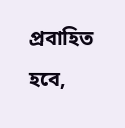প্রবাহিত হবে,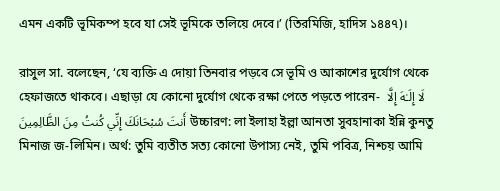এমন একটি ভূমিকম্প হবে যা সেই ভূমিকে তলিয়ে দেবে।’ (তিরমিজি, হাদিস ১৪৪৭)।

রাসুল সা. বলেছেন, ‘যে ব্যক্তি এ দোয়া তিনবার পড়বে সে ভূমি ও আকাশের দুর্যোগ থেকে হেফাজতে থাকবে। এছাড়া যে কোনো দুর্যোগ থেকে রক্ষা পেতে পড়তে পারেন-  لَا إِلَـٰهَ إِلَّا أَنتَ سُبْحَانَكَ إِنِّي كُنتُ مِنَ الظَّالِمِينَ উচ্চারণ: লা ইলাহা ইল্লা আনতা সুবহানাকা ইন্নি কুনতু মিনাজ জ-লিমিন। অর্থ: তুমি ব্যতীত সত্য কোনো উপাস্য নেই, তুমি পবিত্র, নিশ্চয় আমি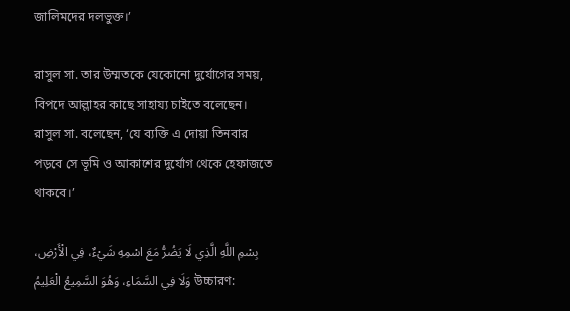জালিমদের দলভুক্ত।’

রাসুল সা. তার উম্মতকে যেকোনো দুর্যোগের সময়, বিপদে আল্লাহর কাছে সাহায্য চাইতে বলেছেন। রাসুল সা. বলেছেন, ‘যে ব্যক্তি এ দোয়া তিনবার পড়বে সে ভূমি ও আকাশের দুর্যোগ থেকে হেফাজতে থাকবে।’

بِسْمِ اللَّهِ الَّذِي لَا يَضُرُّ مَعَ اسْمِهِ شَيْءٌ، فِي الْأَرْضِ، وَلَا فِي السَّمَاءِ، وَهُوَ السَّمِيعُ الْعَلِيمُ উচ্চারণ: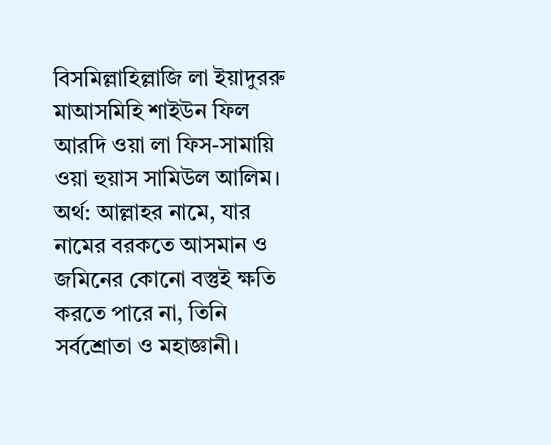বিসমিল্লাহিল্লাজি লা ইয়াদুররু মাআসমিহি শাইউন ফিল আরদি ওয়া লা ফিস-সামায়ি ওয়া হুয়াস সামিউল আলিম। অর্থ: আল্লাহর নামে, যার নামের বরকতে আসমান ও জমিনের কোনো বস্তুই ক্ষতি করতে পারে না, তিনি সর্বশ্রোতা ও মহাজ্ঞানী।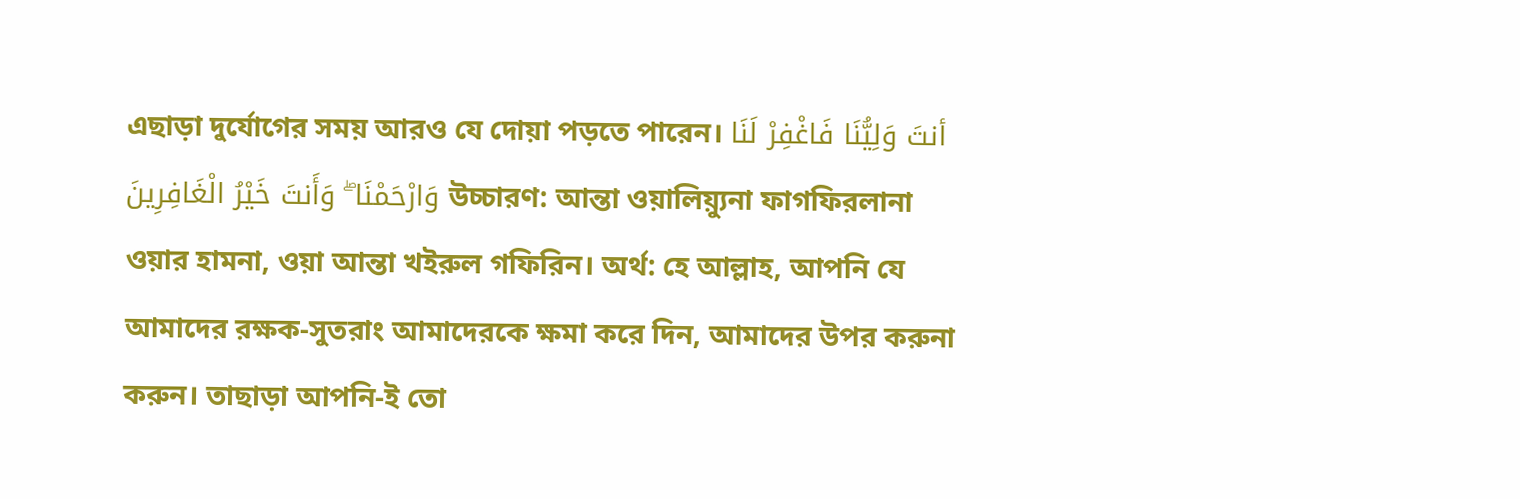এছাড়া দুর্যোগের সময় আরও যে দোয়া পড়তে পারেন। أنتَ وَلِيُّنَا فَاغْفِرْ لَنَا وَارْحَمْنَا ۖ وَأَنتَ خَيْرُ الْغَافِرِينَ উচ্চারণ: আন্তা ওয়ালিয়্যুনা ফাগফিরলানা ওয়ার হামনা, ওয়া আন্তা খইরুল গফিরিন। অর্থ: হে আল্লাহ, আপনি যে আমাদের রক্ষক-সুতরাং আমাদেরকে ক্ষমা করে দিন, আমাদের উপর করুনা করুন। তাছাড়া আপনি-ই তো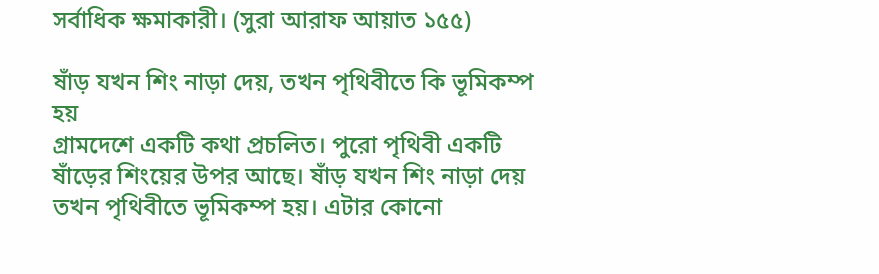সর্বাধিক ক্ষমাকারী। (সুরা আরাফ আয়াত ১৫৫)

ষাঁড় যখন শিং নাড়া দেয়, তখন পৃথিবীতে কি ভূমিকম্প হয়
গ্রামদেশে একটি কথা প্রচলিত। পুরো পৃথিবী একটি ষাঁড়ের শিংয়ের উপর আছে। ষাঁড় যখন শিং নাড়া দেয় তখন পৃথিবীতে ভূমিকম্প হয়। এটার কোনো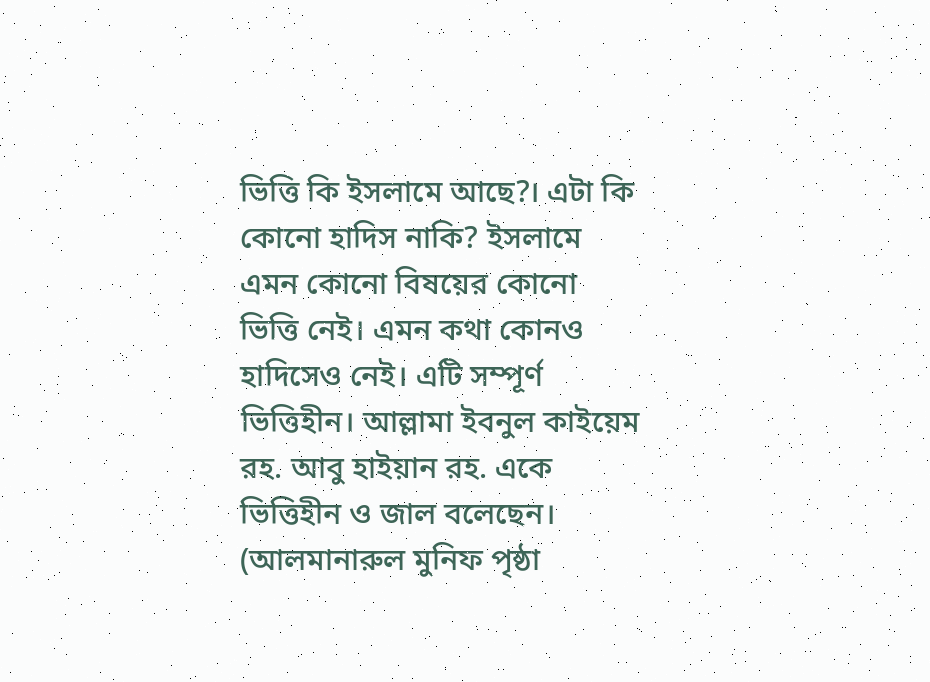ভিত্তি কি ইসলামে আছে?। এটা কি কোনো হাদিস নাকি? ইসলামে এমন কোনো বিষয়ের কোনো ভিত্তি নেই। এমন কথা কোনও হাদিসেও নেই। এটি সম্পূর্ণ ভিত্তিহীন। আল্লামা ইবনুল কাইয়েম রহ. আবু হাইয়ান রহ. একে ভিত্তিহীন ও জাল বলেছেন। (আলমানারুল মুনিফ পৃষ্ঠা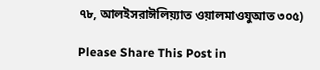৭৮, আলইসরাঈলিয়্যাত ওয়ালমাওযুআত ৩০৫)

Please Share This Post in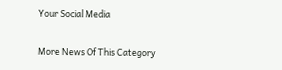Your Social Media

More News Of This Category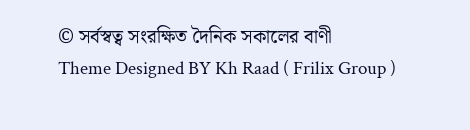© সর্বস্বত্ব সংরক্ষিত দৈনিক সকালের বাণী
Theme Designed BY Kh Raad ( Frilix Group )